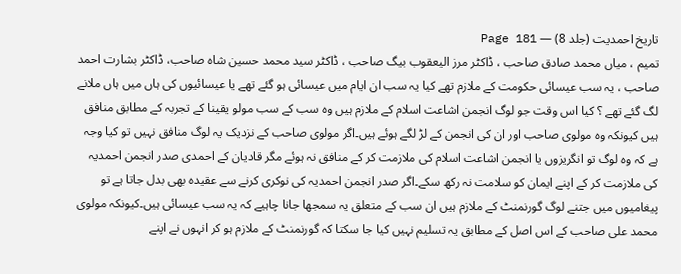تاریخ احمدیت (جلد 8) — Page 181
تمیم ، میاں محمد صادق صاحب ، ڈاکٹر مرز الیعقوب بیگ صاحب ، ڈاکٹر سید محمد حسین شاہ صاحب، ڈاکٹر بشارت احمد صاحب ، یہ سب عیسائی حکومت کے ملازم تھے کیا یہ سب ان ایام میں عیسائی ہو گئے تھے یا عیسائیوں کی ہاں میں ہاں ملانے لگ گئے تھے ؟ کیا اس وقت جو لوگ انجمن اشاعت اسلام کے ملازم ہیں وہ سب کے سب مولو یقینا کے تجربہ کے مطابق منافق ہیں کیونکہ وہ مولوی صاحب اور ان کی انجمن کے لڑ لگے ہوئے ہیں۔اگر مولوی صاحب کے نزدیک یہ لوگ منافق نہیں تو کیا وجہ ہے کہ وہ لوگ تو انگریزوں یا انجمن اشاعت اسلام کی ملازمت کر کے منافق نہ ہوئے مگر قادیان کے احمدی صدر انجمن احمدیہ کی ملازمت کر کے اپنے ایمان کو سلامت نہ رکھ سکے۔اگر صدر انجمن احمدیہ کی نوکری کرنے سے عقیدہ بھی بدل جاتا ہے تو پیغامیوں میں جتنے لوگ گورنمنٹ کے ملازم ہیں ان سب کے متعلق یہ سمجھا جانا چاہیے کہ یہ سب عیسائی ہیں۔کیونکہ مولوی محمد علی صاحب کے اس اصل کے مطابق یہ تسلیم نہیں کیا جا سکتا کہ گورنمنٹ کے ملازم ہو کر انہوں نے اپنے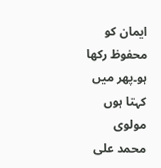ایمان کو محفوظ رکھا ہو۔پھر میں کہتا ہوں مولوی محمد علی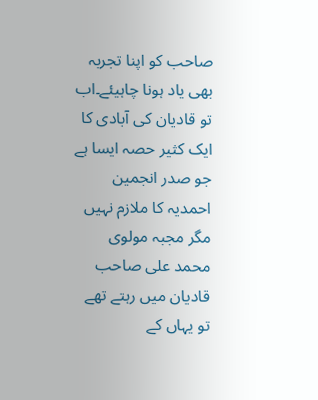صاحب کو اپنا تجربہ بھی یاد ہونا چاہیئے۔اب تو قادیان کی آبادی کا ایک کثیر حصہ ایسا ہے جو صدر انجمین احمدیہ کا ملازم نہیں مگر مجبہ مولوی محمد علی صاحب قادیان میں رہتے تھے تو یہاں کے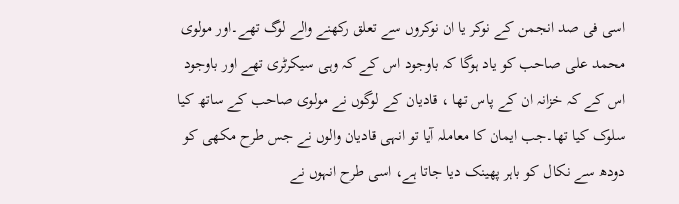اسی فی صد انجمن کے نوکر یا ان نوکروں سے تعلق رکھنے والے لوگ تھے۔اور مولوی محمد علی صاحب کو یاد ہوگا کہ باوجود اس کے کہ وہی سیکرٹری تھے اور باوجود اس کے کہ خزانہ ان کے پاس تھا ، قادیان کے لوگوں نے مولوی صاحب کے ساتھ کیا سلوک کیا تھا۔جب ایمان کا معاملہ آیا تو انہی قادیان والوں نے جس طرح مکھی کو دودھ سے نکال کو باہر پھینک دیا جاتا ہے، اسی طرح انہوں نے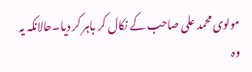مولوی محمد علی صاحب کے نکال کر باہر کر دیا۔حالانکہ یہ وہ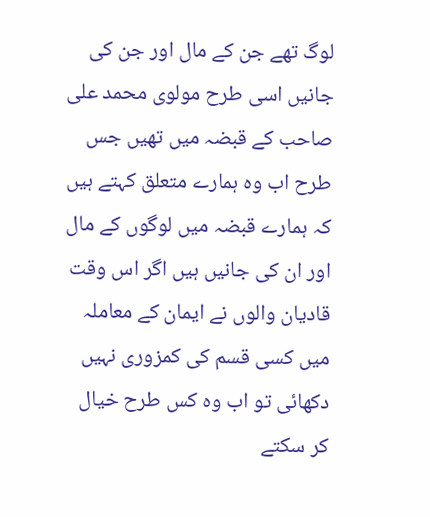لوگ تھے جن کے مال اور جن کی جانیں اسی طرح مولوی محمد علی صاحب کے قبضہ میں تھیں جس طرح اب وہ ہمارے متعلق کہتے ہیں کہ ہمارے قبضہ میں لوگوں کے مال اور ان کی جانیں ہیں اگر اس وقت قادیان والوں نے ایمان کے معاملہ میں کسی قسم کی کمزوری نہیں دکھائی تو اب وہ کس طرح خیال کر سکتے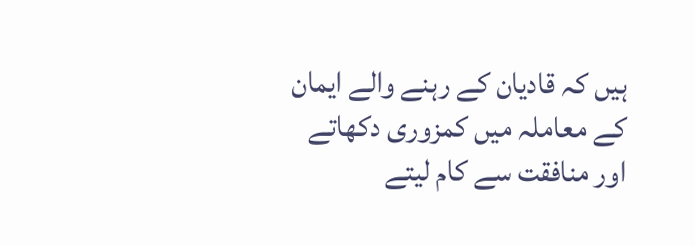ہیں کہ قادیان کے رہنے والے ایمان کے معاملہ میں کمزوری دکھاتے اور منافقت سے کام لیتے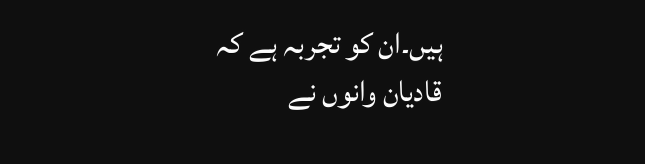ہیں۔ان کو تجربہ ہے کہ قادیان وانوں نے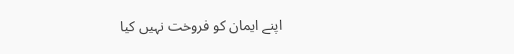اپنے ایمان کو فروخت نہیں کیا